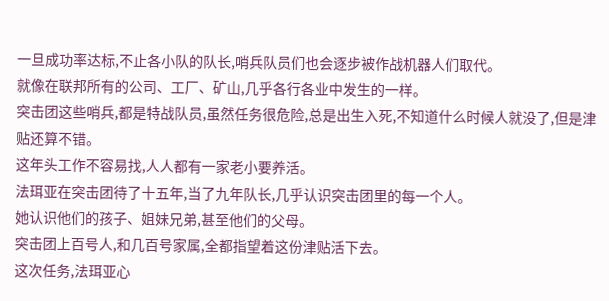一旦成功率达标,不止各小队的队长,哨兵队员们也会逐步被作战机器人们取代。
就像在联邦所有的公司、工厂、矿山,几乎各行各业中发生的一样。
突击团这些哨兵,都是特战队员,虽然任务很危险,总是出生入死,不知道什么时候人就没了,但是津贴还算不错。
这年头工作不容易找,人人都有一家老小要养活。
法珥亚在突击团待了十五年,当了九年队长,几乎认识突击团里的每一个人。
她认识他们的孩子、姐妹兄弟,甚至他们的父母。
突击团上百号人,和几百号家属,全都指望着这份津贴活下去。
这次任务,法珥亚心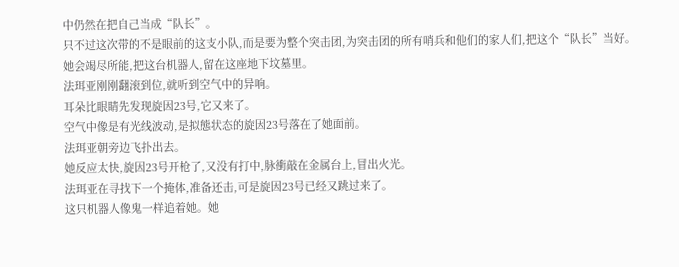中仍然在把自己当成“队长”。
只不过这次带的不是眼前的这支小队,而是要为整个突击团,为突击团的所有哨兵和他们的家人们,把这个“队长”当好。
她会竭尽所能,把这台机器人,留在这座地下坟墓里。
法珥亚刚刚翻滚到位,就听到空气中的异响。
耳朵比眼睛先发现旋因23号,它又来了。
空气中像是有光线波动,是拟態状态的旋因23号落在了她面前。
法珥亚朝旁边飞扑出去。
她反应太快,旋因23号开枪了,又没有打中,脉衝敲在金属台上,冒出火光。
法珥亚在寻找下一个掩体,准备还击,可是旋因23号已经又跳过来了。
这只机器人像鬼一样追着她。她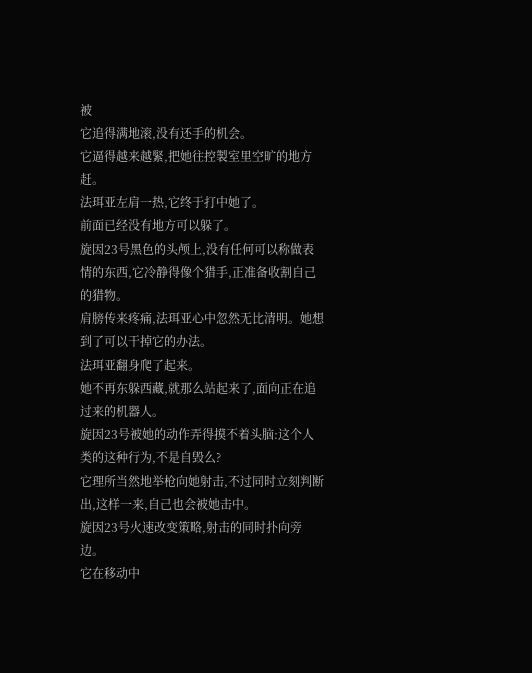被
它追得满地滚,没有还手的机会。
它逼得越来越緊,把她往控製室里空旷的地方赶。
法珥亚左肩一热,它终于打中她了。
前面已经没有地方可以躲了。
旋因23号黑色的头颅上,没有任何可以称做表情的东西,它冷静得像个猎手,正准备收割自己的猎物。
肩膀传来疼痛,法珥亚心中忽然无比清明。她想到了可以干掉它的办法。
法珥亚翻身爬了起来。
她不再东躲西藏,就那么站起来了,面向正在追过来的机器人。
旋因23号被她的动作弄得摸不着头脑:这个人类的这种行为,不是自毁么?
它理所当然地举枪向她射击,不过同时立刻判断出,这样一来,自己也会被她击中。
旋因23号火速改变策略,射击的同时扑向旁边。
它在移动中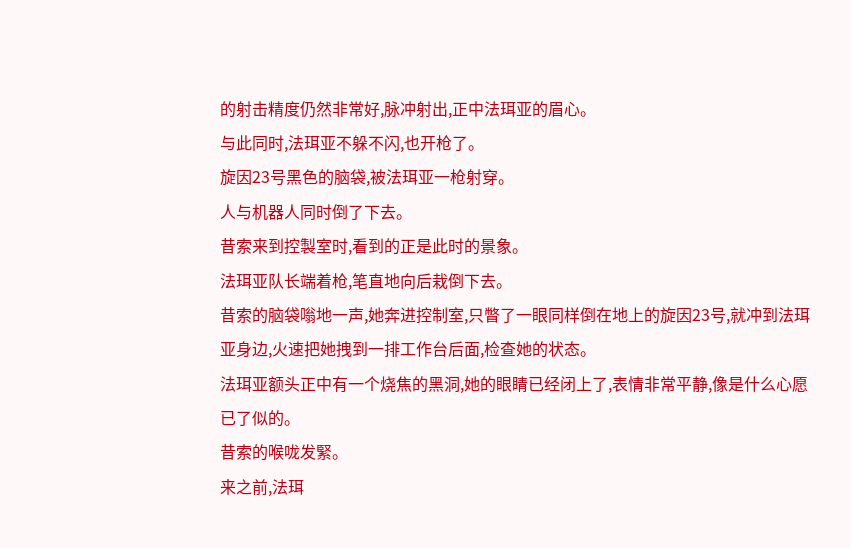的射击精度仍然非常好,脉冲射出,正中法珥亚的眉心。
与此同时,法珥亚不躲不闪,也开枪了。
旋因23号黑色的脑袋,被法珥亚一枪射穿。
人与机器人同时倒了下去。
昔索来到控製室时,看到的正是此时的景象。
法珥亚队长端着枪,笔直地向后栽倒下去。
昔索的脑袋嗡地一声,她奔进控制室,只瞥了一眼同样倒在地上的旋因23号,就冲到法珥亚身边,火速把她拽到一排工作台后面,检查她的状态。
法珥亚额头正中有一个烧焦的黑洞,她的眼睛已经闭上了,表情非常平静,像是什么心愿已了似的。
昔索的喉咙发緊。
来之前,法珥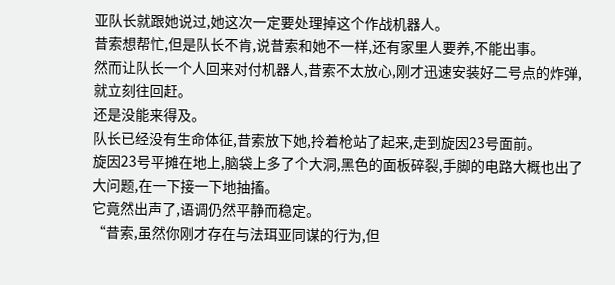亚队长就跟她说过,她这次一定要处理掉这个作战机器人。
昔索想帮忙,但是队长不肯,说昔索和她不一样,还有家里人要养,不能出事。
然而让队长一个人回来对付机器人,昔索不太放心,刚才迅速安装好二号点的炸弹,就立刻往回赶。
还是没能来得及。
队长已经没有生命体征,昔索放下她,拎着枪站了起来,走到旋因23号面前。
旋因23号平摊在地上,脑袋上多了个大洞,黑色的面板碎裂,手脚的电路大概也出了大问题,在一下接一下地抽搐。
它竟然出声了,语调仍然平静而稳定。
“昔索,虽然你刚才存在与法珥亚同谋的行为,但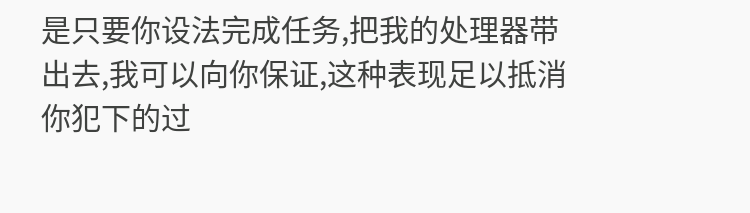是只要你设法完成任务,把我的处理器带出去,我可以向你保证,这种表现足以抵消你犯下的过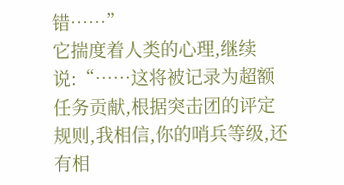错……”
它揣度着人类的心理,继续说:“……这将被记录为超额任务贡献,根据突击团的评定规则,我相信,你的哨兵等级,还有相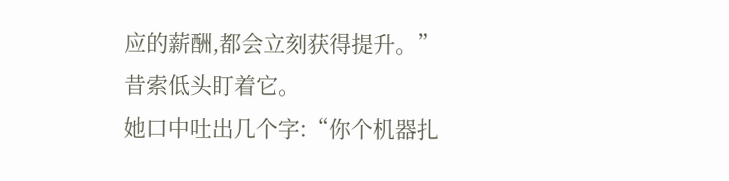应的薪酬,都会立刻获得提升。”
昔索低头盯着它。
她口中吐出几个字:“你个机器扎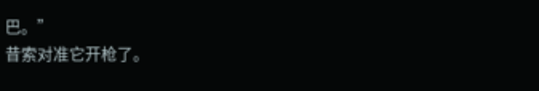巴。”
昔索对准它开枪了。